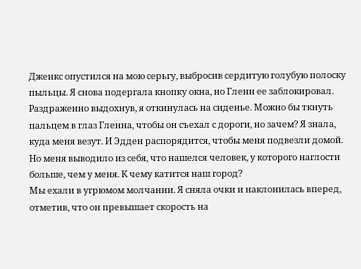Дженкс опустился на мою серьгу, выбросив сердитую голубую полоску пыльцы. Я снова подергала кнопку окна, но Гленн ее заблокировал. Раздраженно выдохнув, я откинулась на сиденье. Можно бы ткнуть пальцем в глаз Гленна, чтобы он съехал с дороги, но зачем? Я знала, куда меня везут. И Эдден распорядится, чтобы меня подвезли домой. Но меня выводило из себя, что нашелся человек, у которого наглости больше, чем у меня. К чему катится наш город?
Мы ехали в угрюмом молчании. Я сняла очки и наклонилась вперед, отметив, что он превышает скорость на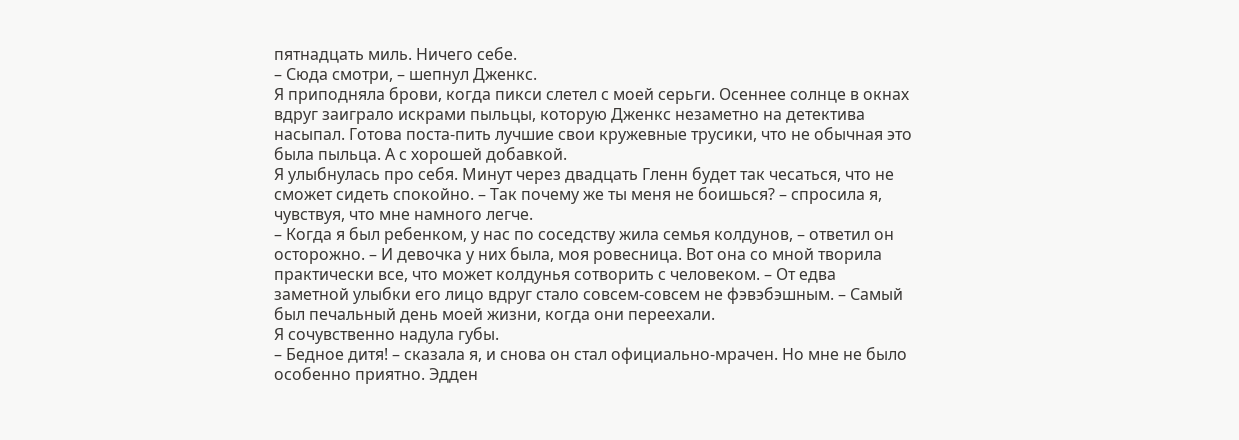пятнадцать миль. Ничего себе.
– Сюда смотри, – шепнул Дженкс.
Я приподняла брови, когда пикси слетел с моей серьги. Осеннее солнце в окнах вдруг заиграло искрами пыльцы, которую Дженкс незаметно на детектива насыпал. Готова поста-пить лучшие свои кружевные трусики, что не обычная это была пыльца. А с хорошей добавкой.
Я улыбнулась про себя. Минут через двадцать Гленн будет так чесаться, что не сможет сидеть спокойно. – Так почему же ты меня не боишься? – спросила я, чувствуя, что мне намного легче.
– Когда я был ребенком, у нас по соседству жила семья колдунов, – ответил он осторожно. – И девочка у них была, моя ровесница. Вот она со мной творила практически все, что может колдунья сотворить с человеком. – От едва заметной улыбки его лицо вдруг стало совсем-совсем не фэвэбэшным. – Самый был печальный день моей жизни, когда они переехали.
Я сочувственно надула губы.
– Бедное дитя! – сказала я, и снова он стал официально-мрачен. Но мне не было особенно приятно. Эдден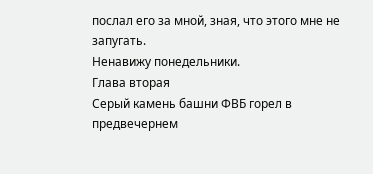послал его за мной, зная, что этого мне не запугать.
Ненавижу понедельники.
Глава вторая
Серый камень башни ФВБ горел в предвечернем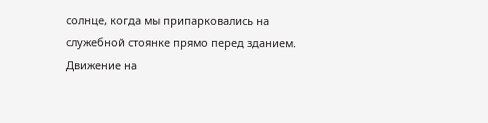солнце, когда мы припарковались на служебной стоянке прямо перед зданием. Движение на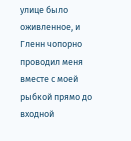улице было оживленное, и Гленн чопорно проводил меня вместе с моей рыбкой прямо до входной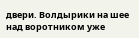двери. Волдырики на шее над воротником уже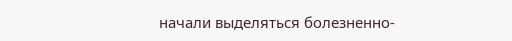начали выделяться болезненно-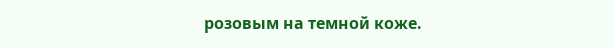розовым на темной коже.